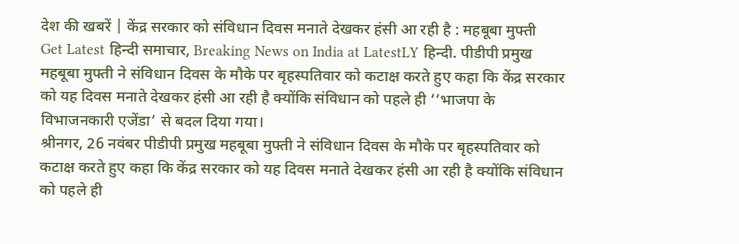देश की खबरें | केंद्र सरकार को संविधान दिवस मनाते देखकर हंसी आ रही है : महबूबा मुफ्ती
Get Latest हिन्दी समाचार, Breaking News on India at LatestLY हिन्दी. पीडीपी प्रमुख महबूबा मुफ्ती ने संविधान दिवस के मौके पर बृहस्पतिवार को कटाक्ष करते हुए कहा कि केंद्र सरकार को यह दिवस मनाते देखकर हंसी आ रही है क्योंकि संविधान को पहले ही ‘‘भाजपा के विभाजनकारी एजेंडा’ से बदल दिया गया।
श्रीनगर, 26 नवंबर पीडीपी प्रमुख महबूबा मुफ्ती ने संविधान दिवस के मौके पर बृहस्पतिवार को कटाक्ष करते हुए कहा कि केंद्र सरकार को यह दिवस मनाते देखकर हंसी आ रही है क्योंकि संविधान को पहले ही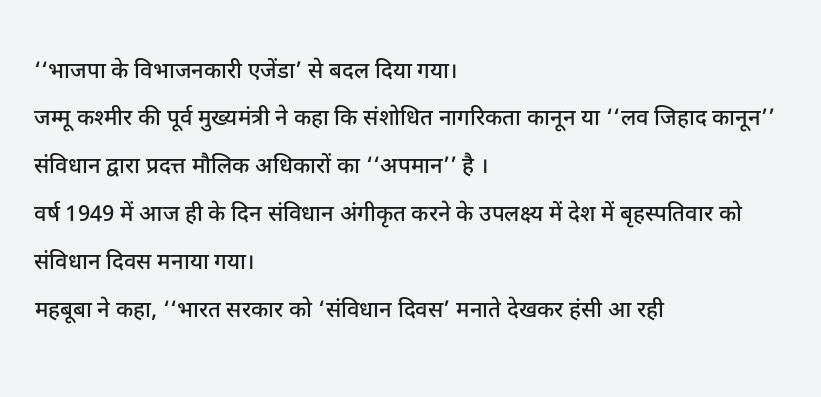‘‘भाजपा के विभाजनकारी एजेंडा’ से बदल दिया गया।
जम्मू कश्मीर की पूर्व मुख्यमंत्री ने कहा कि संशोधित नागरिकता कानून या ‘‘लव जिहाद कानून’’ संविधान द्वारा प्रदत्त मौलिक अधिकारों का ‘‘अपमान’’ है ।
वर्ष 1949 में आज ही के दिन संविधान अंगीकृत करने के उपलक्ष्य में देश में बृहस्पतिवार को संविधान दिवस मनाया गया।
महबूबा ने कहा, ‘‘भारत सरकार को ‘संविधान दिवस’ मनाते देखकर हंसी आ रही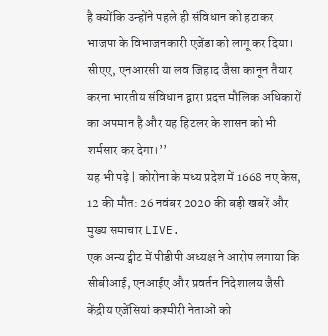है क्योंकि उन्होंने पहले ही संविधान को हटाकर भाजपा के विभाजनकारी एजेंडा को लागू कर दिया। सीएए, एनआरसी या लव जिहाद जैसा कानून तैयार करना भारतीय संविधान द्वारा प्रदत्त मौलिक अधिकारों का अपमान है और यह हिटलर के शासन को भी शर्मसार कर देगा।’’
यह भी पढ़े | कोरोना के मध्य प्रदेश में 1668 नए केस, 12 की मौत: 26 नवंबर 2020 की बड़ी खबरें और मुख्य समाचार LIVE.
एक अन्य ट्वीट में पीडीपी अध्यक्ष ने आरोप लगाया कि सीबीआई, एनआईए और प्रवर्तन निदेशालय जैसी केंद्रीय एजेंसियां कश्मीरी नेताओं को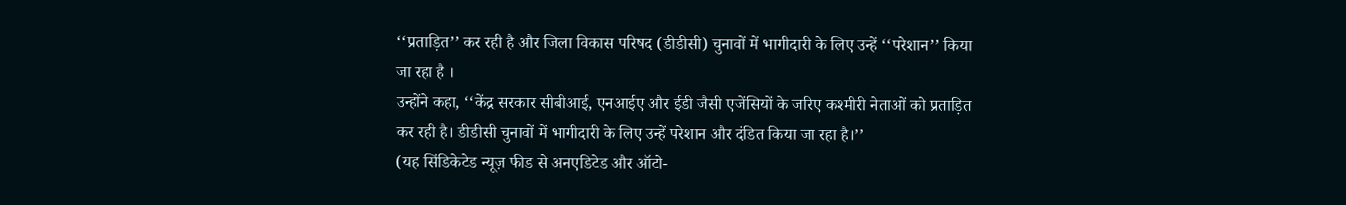‘‘प्रताड़ित’’ कर रही है और जिला विकास परिषद (डीडीसी) चुनावों में भागीदारी के लिए उन्हें ‘‘परेशान’’ किया जा रहा है ।
उन्होंने कहा, ‘‘केंद्र सरकार सीबीआई, एनआईए और ईडी जैसी एजेंसियों के जरिए कश्मीरी नेताओं को प्रताड़ित कर रही है। डीडीसी चुनावों में भागीदारी के लिए उन्हें परेशान और दंडित किया जा रहा है।’’
(यह सिंडिकेटेड न्यूज़ फीड से अनएडिटेड और ऑटो-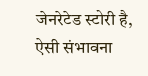जेनरेटेड स्टोरी है, ऐसी संभावना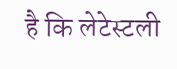है कि लेटेस्टली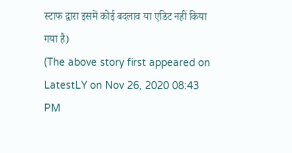स्टाफ द्वारा इसमें कोई बदलाव या एडिट नहीं किया गया है)
(The above story first appeared on LatestLY on Nov 26, 2020 08:43 PM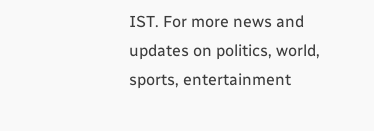IST. For more news and updates on politics, world, sports, entertainment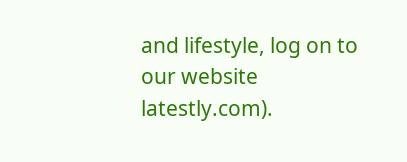and lifestyle, log on to our website latestly.com).